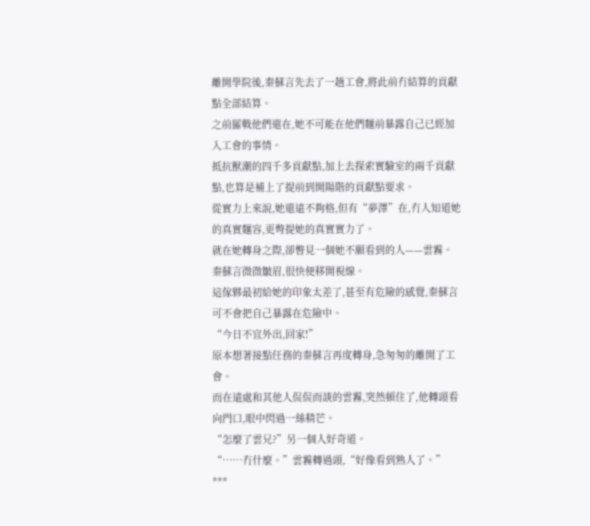離開學院後,秦蘇言先去了一趟工會,將此前冇結算的貢獻點全部結算。
之前羅戰他們還在,她不可能在他們麵前暴露自己已經加入工會的事情。
抵抗獸潮的四千多貢獻點,加上去探索實驗室的兩千貢獻點,也算是補上了提前到開陽階的貢獻點要求。
從實力上來說,她還遠不夠格,但有“夢澤”在,冇人知道她的真實麵容,更彆提她的真實實力了。
就在她轉身之際,卻瞥見一個她不願看到的人——雲霧。
秦蘇言微微皺眉,很快便移開視線。
這傢夥最初給她的印象太差了,甚至有危險的感覺,秦蘇言可不會把自己暴露在危險中。
“今日不宜外出,回家!”
原本想著接點任務的秦蘇言再度轉身,急匆匆的離開了工會。
而在遠處和其他人侃侃而談的雲霧,突然頓住了,他轉頭看向門口,眼中閃過一絲精芒。
“怎麼了雲兄?”另一個人好奇道。
“……冇什麼。”雲霧轉過頭,“好像看到熟人了。”
***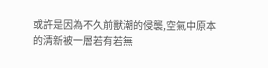或許是因為不久前獸潮的侵襲,空氣中原本的清新被一層若有若無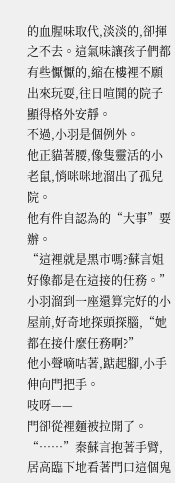的血腥味取代,淡淡的,卻揮之不去。這氣味讓孩子們都有些懨懨的,縮在樓裡不願出來玩耍,往日喧鬨的院子顯得格外安靜。
不過,小羽是個例外。
他正貓著腰,像隻靈活的小老鼠,悄咪咪地溜出了孤兒院。
他有件自認為的“大事”要辦。
“這裡就是黑市嗎?蘇言姐好像都是在這接的任務。”小羽溜到一座還算完好的小屋前,好奇地探頭探腦,“她都在接什麼任務啊?”
他小聲嘀咕著,踮起腳,小手伸向門把手。
吱呀——
門卻從裡麵被拉開了。
“……”秦蘇言抱著手臂,居高臨下地看著門口這個鬼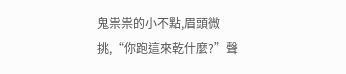鬼祟祟的小不點,眉頭微挑,“你跑這來乾什麼?”聲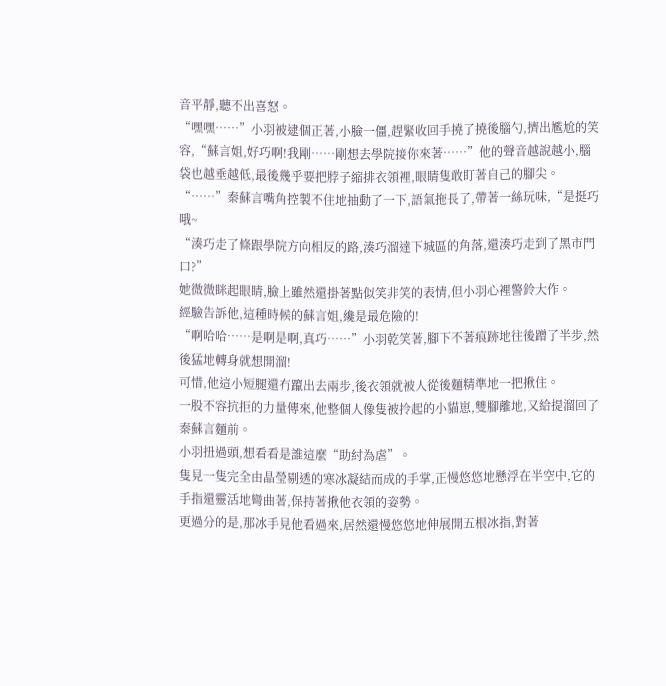音平靜,聽不出喜怒。
“嘿嘿……”小羽被逮個正著,小臉一僵,趕緊收回手撓了撓後腦勺,擠出尷尬的笑容,“蘇言姐,好巧啊!我剛……剛想去學院接你來著……”他的聲音越說越小,腦袋也越垂越低,最後幾乎要把脖子縮排衣領裡,眼睛隻敢盯著自己的腳尖。
“……”秦蘇言嘴角控製不住地抽動了一下,語氣拖長了,帶著一絲玩味,“是挺巧哦~
“湊巧走了條跟學院方向相反的路,湊巧溜達下城區的角落,還湊巧走到了黑市門口?”
她微微眯起眼睛,臉上雖然還掛著點似笑非笑的表情,但小羽心裡警鈴大作。
經驗告訴他,這種時候的蘇言姐,纔是最危險的!
“啊哈哈……是啊是啊,真巧……”小羽乾笑著,腳下不著痕跡地往後蹭了半步,然後猛地轉身就想開溜!
可惜,他這小短腿還冇躥出去兩步,後衣領就被人從後麵精準地一把揪住。
一股不容抗拒的力量傳來,他整個人像隻被拎起的小貓崽,雙腳離地,又給提溜回了秦蘇言麵前。
小羽扭過頭,想看看是誰這麼“助紂為虐”。
隻見一隻完全由晶瑩剔透的寒冰凝結而成的手掌,正慢悠悠地懸浮在半空中,它的手指還靈活地彎曲著,保持著揪他衣領的姿勢。
更過分的是,那冰手見他看過來,居然還慢悠悠地伸展開五根冰指,對著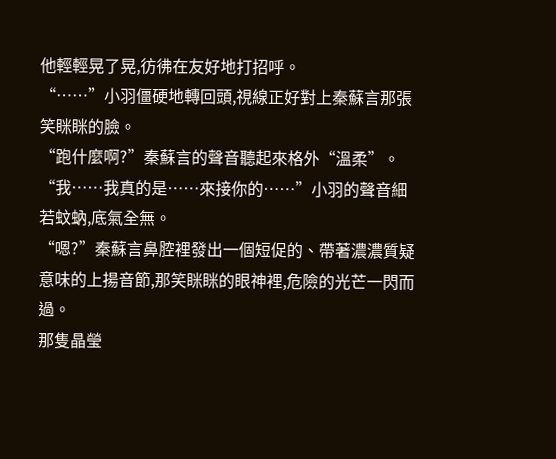他輕輕晃了晃,彷彿在友好地打招呼。
“……”小羽僵硬地轉回頭,視線正好對上秦蘇言那張笑眯眯的臉。
“跑什麼啊?”秦蘇言的聲音聽起來格外“溫柔”。
“我……我真的是……來接你的……”小羽的聲音細若蚊蚋,底氣全無。
“嗯?”秦蘇言鼻腔裡發出一個短促的、帶著濃濃質疑意味的上揚音節,那笑眯眯的眼神裡,危險的光芒一閃而過。
那隻晶瑩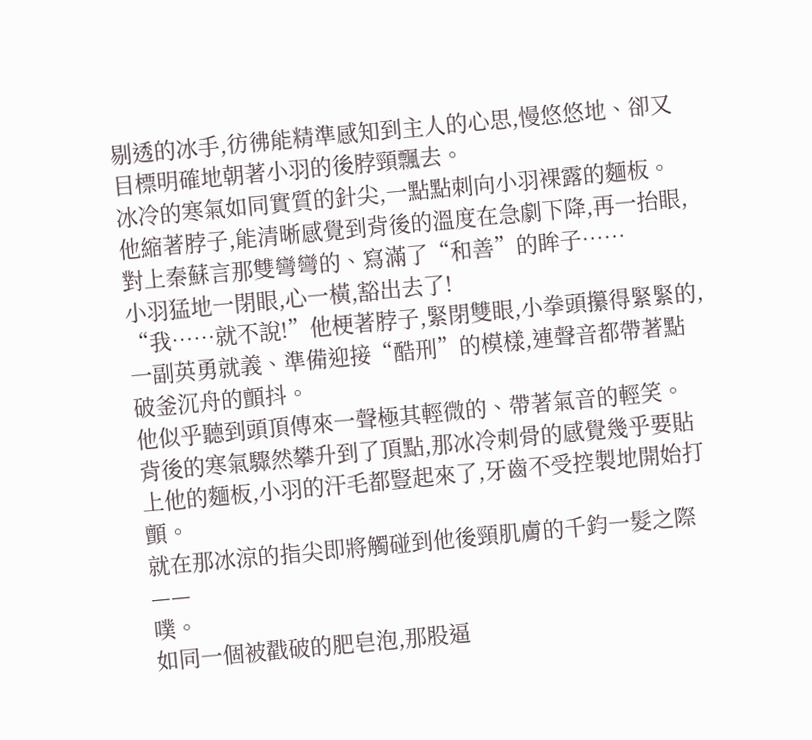剔透的冰手,彷彿能精準感知到主人的心思,慢悠悠地、卻又目標明確地朝著小羽的後脖頸飄去。
冰冷的寒氣如同實質的針尖,一點點刺向小羽裸露的麵板。
他縮著脖子,能清晰感覺到背後的溫度在急劇下降,再一抬眼,對上秦蘇言那雙彎彎的、寫滿了“和善”的眸子……
小羽猛地一閉眼,心一橫,豁出去了!
“我……就不說!”他梗著脖子,緊閉雙眼,小拳頭攥得緊緊的,一副英勇就義、準備迎接“酷刑”的模樣,連聲音都帶著點破釜沉舟的顫抖。
他似乎聽到頭頂傳來一聲極其輕微的、帶著氣音的輕笑。
背後的寒氣驟然攀升到了頂點,那冰冷刺骨的感覺幾乎要貼上他的麵板,小羽的汗毛都豎起來了,牙齒不受控製地開始打顫。
就在那冰涼的指尖即將觸碰到他後頸肌膚的千鈞一髮之際——
噗。
如同一個被戳破的肥皂泡,那股逼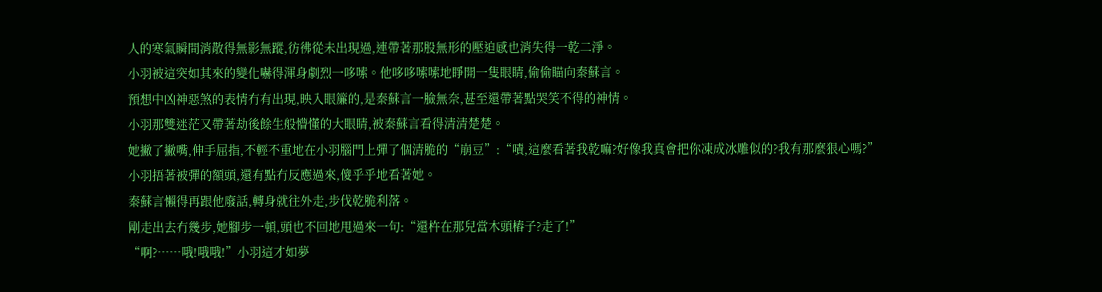人的寒氣瞬間消散得無影無蹤,彷彿從未出現過,連帶著那股無形的壓迫感也消失得一乾二淨。
小羽被這突如其來的變化嚇得渾身劇烈一哆嗦。他哆哆嗦嗦地睜開一隻眼睛,偷偷瞄向秦蘇言。
預想中凶神惡煞的表情冇有出現,映入眼簾的,是秦蘇言一臉無奈,甚至還帶著點哭笑不得的神情。
小羽那雙迷茫又帶著劫後餘生般懵懂的大眼睛,被秦蘇言看得清清楚楚。
她撇了撇嘴,伸手屈指,不輕不重地在小羽腦門上彈了個清脆的“崩豆”:“嘖,這麼看著我乾嘛?好像我真會把你凍成冰雕似的?我有那麼狠心嗎?”
小羽捂著被彈的額頭,還有點冇反應過來,傻乎乎地看著她。
秦蘇言懶得再跟他廢話,轉身就往外走,步伐乾脆利落。
剛走出去冇幾步,她腳步一頓,頭也不回地甩過來一句:“還杵在那兒當木頭樁子?走了!”
“啊?……哦!哦哦!”小羽這才如夢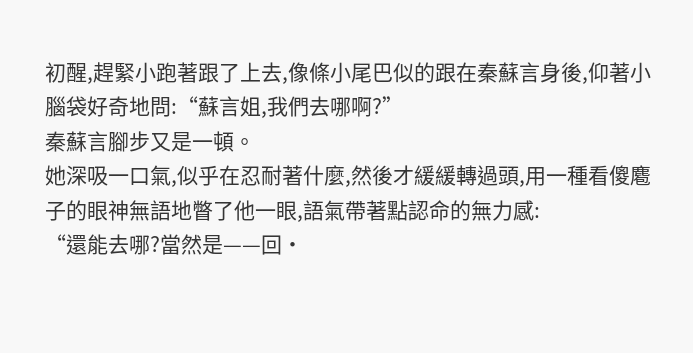初醒,趕緊小跑著跟了上去,像條小尾巴似的跟在秦蘇言身後,仰著小腦袋好奇地問:“蘇言姐,我們去哪啊?”
秦蘇言腳步又是一頓。
她深吸一口氣,似乎在忍耐著什麼,然後才緩緩轉過頭,用一種看傻麅子的眼神無語地瞥了他一眼,語氣帶著點認命的無力感:
“還能去哪?當然是——回·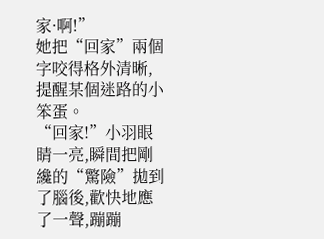家·啊!”
她把“回家”兩個字咬得格外清晰,提醒某個迷路的小笨蛋。
“回家!”小羽眼睛一亮,瞬間把剛纔的“驚險”拋到了腦後,歡快地應了一聲,蹦蹦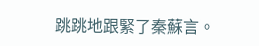跳跳地跟緊了秦蘇言。